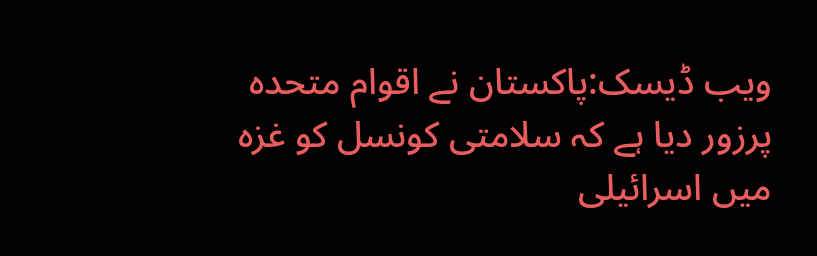ویب ڈیسک:پاکستان نے اقوام متحدہ پرزور دیا ہے کہ سلامتی کونسل کو غزہ میں اسرائیلی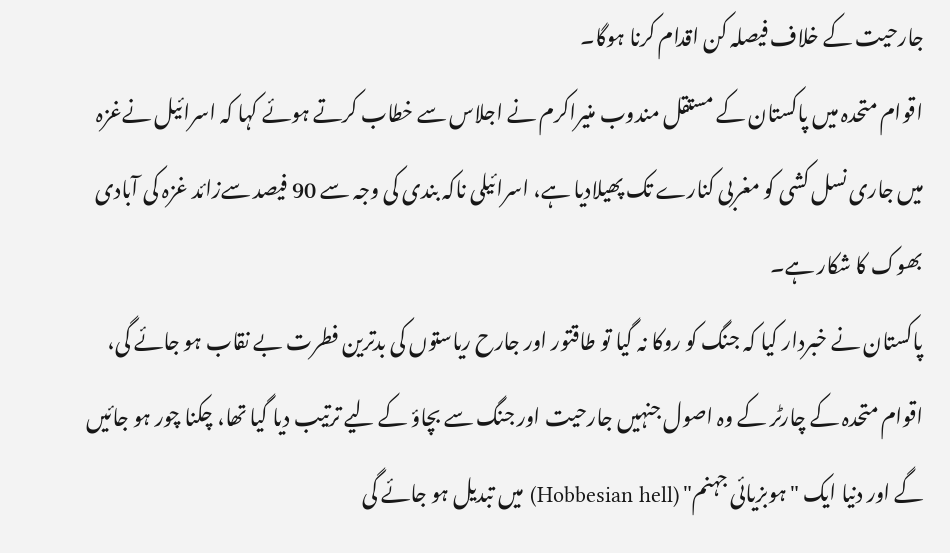جارحیت کے خلاف فیصلہ کن اقدام کرنا ہوگا۔
اقوام متحدہ میں پاکستان کے مستقل مندوب منیراکرم نے اجلاس سے خطاب کرتے ہوئے کہا کہ اسرائیل نےغزہ میں جاری نسل کشی کو مغربی کنارے تک پھیلادیا ہے، اسرائیلی ناکہ بندی کی وجہ سے 90 فیصد سےزائد غزہ کی آبادی بھوک کا شکار ہے۔
پاکستان نے خبردار کیا کہ جنگ کو روکا نہ گیا تو طاقتور اور جارح ریاستوں کی بدترین فطرت بے نقاب ہو جائے گی، اقوام متحدہ کے چارٹر کے وہ اصول جنہیں جارحیت اور جنگ سے بچاؤ کے لیے ترتیب دیا گیا تھا، چکنا چور ہو جائیں گے اور دنیا ایک "ہوبزیائی جہنم" (Hobbesian hell) میں تبدیل ہو جائے گی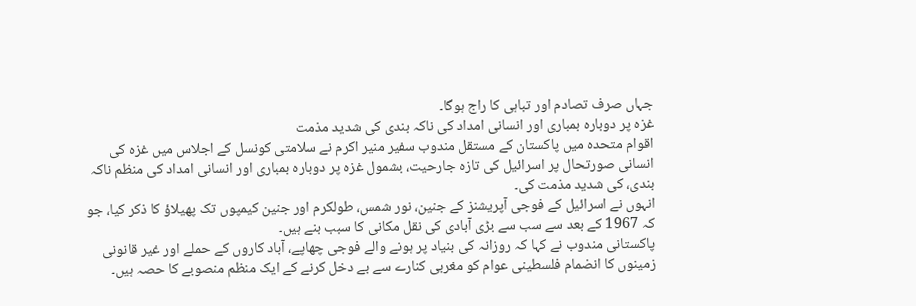جہاں صرف تصادم اور تباہی کا راج ہوگا۔
غزہ پر دوبارہ بمباری اور انسانی امداد کی ناکہ بندی کی شدید مذمت
اقوام متحدہ میں پاکستان کے مستقل مندوب سفیر منیر اکرم نے سلامتی کونسل کے اجلاس میں غزہ کی انسانی صورتحال پر اسرائیل کی تازہ جارحیت، بشمول غزہ پر دوبارہ بمباری اور انسانی امداد کی منظم ناکہ بندی، کی شدید مذمت کی۔
انہوں نے اسرائیل کے فوجی آپریشنز کے جنین، نور شمس، طولکرم اور جنین کیمپوں تک پھیلاؤ کا ذکر کیا، جو کہ 1967 کے بعد سے سب سے بڑی آبادی کی نقل مکانی کا سبب بنے ہیں۔
پاکستانی مندوب نے کہا کہ روزانہ کی بنیاد پر ہونے والے فوجی چھاپے، آباد کاروں کے حملے اور غیر قانونی زمینوں کا انضمام فلسطینی عوام کو مغربی کنارے سے بے دخل کرنے کے ایک منظم منصوبے کا حصہ ہیں۔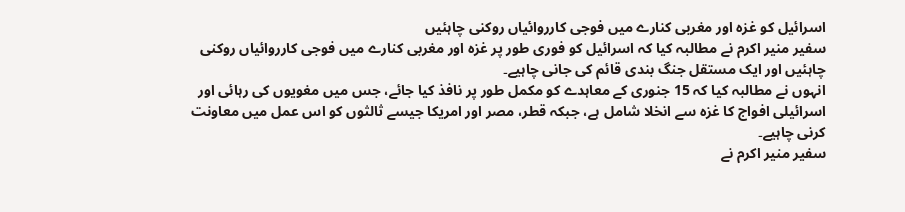اسرائیل کو غزہ اور مغربی کنارے میں فوجی کارروائیاں روکنی چاہئیں
سفیر منیر اکرم نے مطالبہ کیا کہ اسرائیل کو فوری طور پر غزہ اور مغربی کنارے میں فوجی کارروائیاں روکنی چاہئیں اور ایک مستقل جنگ بندی قائم کی جانی چاہیے۔
انہوں نے مطالبہ کیا کہ 15 جنوری کے معاہدے کو مکمل طور پر نافذ کیا جائے، جس میں مغویوں کی رہائی اور اسرائیلی افواج کا غزہ سے انخلا شامل ہے، جبکہ قطر، مصر اور امریکا جیسے ثالثوں کو اس عمل میں معاونت کرنی چاہیے۔
سفیر منیر اکرم نے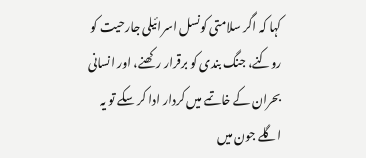کہا کہ اگر سلامتی کونسل اسرائیلی جارحیت کو روکنے، جنگ بندی کو برقرار رکھنے، اور انسانی بحران کے خاتمے میں کردار ادا کر سکے تو یہ اگلے جون میں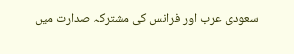سعودی عرب اور فرانس کی مشترکہ صدارت میں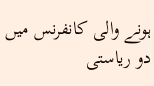ہونے والی کانفرنس میں دو ریاستی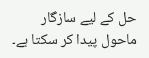حل کے لیے سازگار ماحول پیدا کر سکتا ہے۔